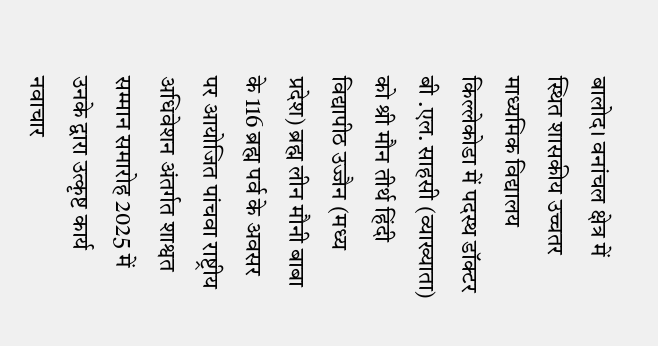बालोद। वनांचल क्षेत्र में स्थित शासकीय उच्चतर माध्यमिक विद्यालय किल्लेकोडा में पदस्थ डॉक्टर बी .एल. साहसी (व्याख्याता) को श्री मौन तीर्थ हिंदी विद्यापीठ उज्जैन (मध्य प्रदेश) ब्रह्म लीन मौनी बाबा के 116 ब्रह्म पर्व के अवसर पर आयोजित पांचवा राष्ट्रीय अधिवेशन अंतर्गत शाश्वत सम्मान समारोह 2025 में उनके द्वारा उत्कृष्ट कार्य नवाचार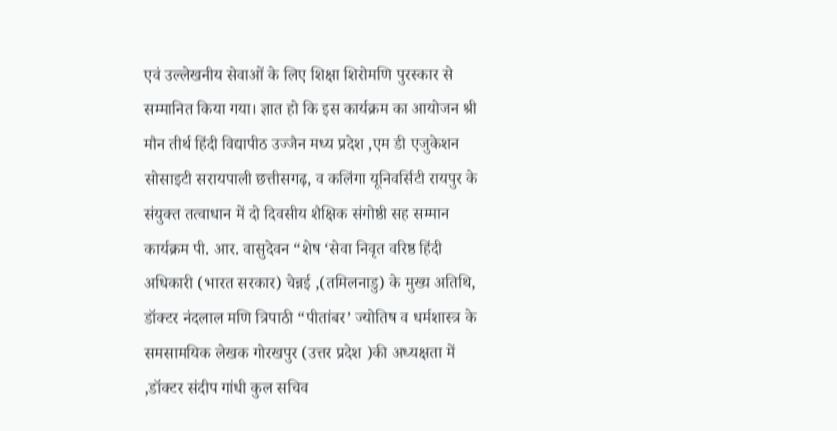एवं उल्लेखनीय सेवाओं के लिए शिक्षा शिरोमणि पुरस्कार से सम्मानित किया गया। ज्ञात हो कि इस कार्यक्रम का आयोजन श्री मौन तीर्थ हिंदी विद्यापीठ उज्जैन मध्य प्रदेश ,एम डी एजुकेशन सोसाइटी सरायपाली छत्तीसगढ़, व कलिंगा यूनिवर्सिटी रायपुर के संयुक्त तत्वाधान में दो दिवसीय शैक्षिक संगोष्ठी सह सम्मान कार्यक्रम पी. आर. वासुदेवन “शेष ‘सेवा निवृत वरिष्ठ हिंदी अधिकारी (भारत सरकार) चेन्नई ,(तमिलनाडु) के मुख्य अतिथि, डॉक्टर नंदलाल मणि त्रिपाठी “पीतांबर’ ज्योतिष व धर्मशास्त्र के समसामयिक लेखक गोरखपुर (उत्तर प्रदेश )की अध्यक्षता में ,डॉक्टर संदीप गांधी कुल सचिव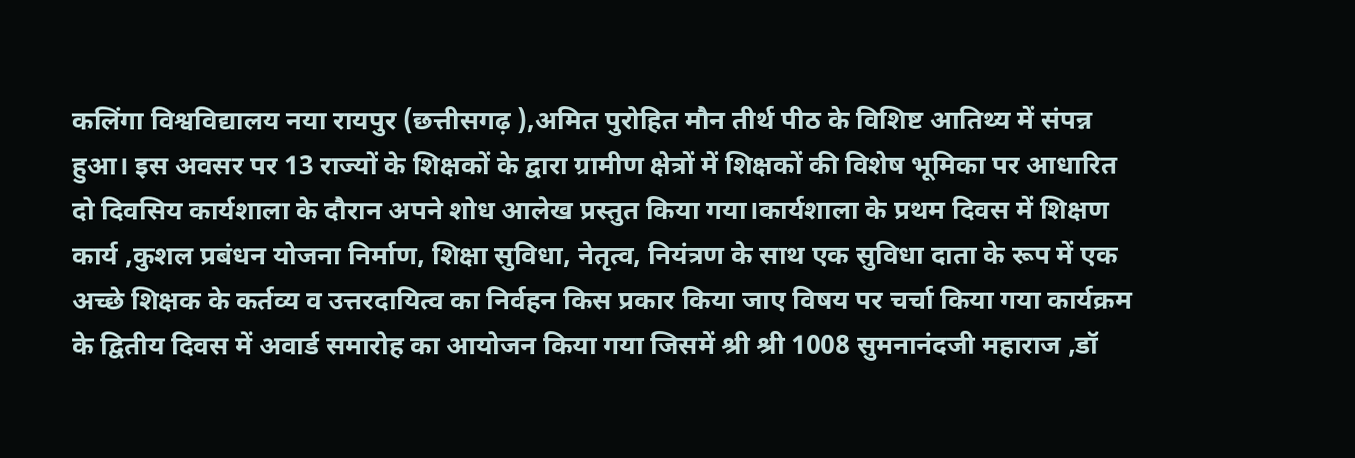कलिंगा विश्वविद्यालय नया रायपुर (छत्तीसगढ़ ),अमित पुरोहित मौन तीर्थ पीठ के विशिष्ट आतिथ्य में संपन्न हुआ। इस अवसर पर 13 राज्यों के शिक्षकों के द्वारा ग्रामीण क्षेत्रों में शिक्षकों की विशेष भूमिका पर आधारित दो दिवसिय कार्यशाला के दौरान अपने शोध आलेख प्रस्तुत किया गया।कार्यशाला के प्रथम दिवस में शिक्षण कार्य ,कुशल प्रबंधन योजना निर्माण, शिक्षा सुविधा, नेतृत्व, नियंत्रण के साथ एक सुविधा दाता के रूप में एक अच्छे शिक्षक के कर्तव्य व उत्तरदायित्व का निर्वहन किस प्रकार किया जाए विषय पर चर्चा किया गया कार्यक्रम के द्वितीय दिवस में अवार्ड समारोह का आयोजन किया गया जिसमें श्री श्री 1008 सुमनानंदजी महाराज ,डॉ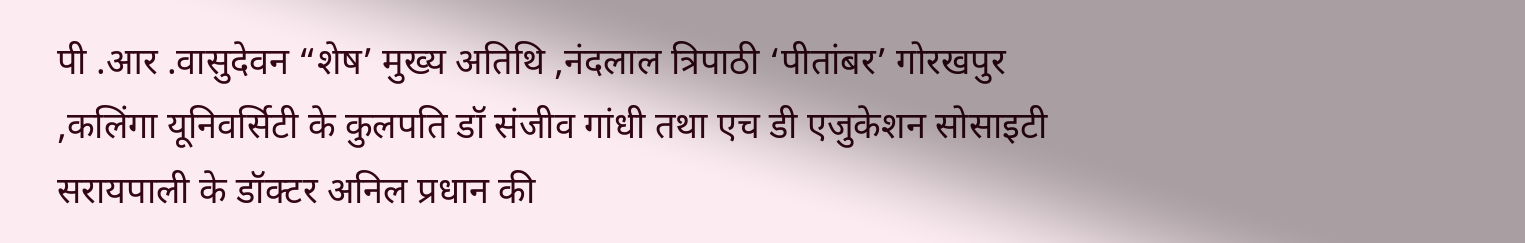पी .आर .वासुदेवन “शेष’ मुख्य अतिथि ,नंदलाल त्रिपाठी ‘पीतांबर’ गोरखपुर ,कलिंगा यूनिवर्सिटी के कुलपति डॉ संजीव गांधी तथा एच डी एजुकेशन सोसाइटी सरायपाली के डॉक्टर अनिल प्रधान की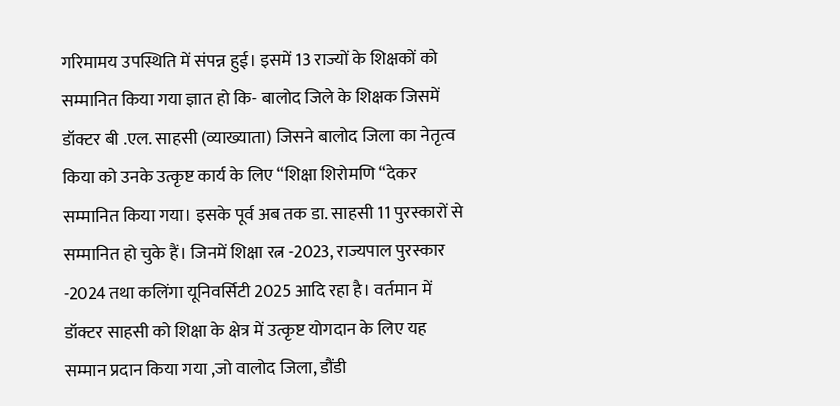गरिमामय उपस्थिति में संपन्न हुई। इसमें 13 राज्यों के शिक्षकों को सम्मानित किया गया ज्ञात हो कि- बालोद जिले के शिक्षक जिसमें डॉक्टर बी .एल. साहसी (व्याख्याता) जिसने बालोद जिला का नेतृत्व किया को उनके उत्कृष्ट कार्य के लिए “शिक्षा शिरोमणि “देकर सम्मानित किया गया। इसके पूर्व अब तक डा. साहसी 11 पुरस्कारों से सम्मानित हो चुके हैं। जिनमें शिक्षा रत्न -2023, राज्यपाल पुरस्कार -2024 तथा कलिंगा यूनिवर्सिटी 2025 आदि रहा है। वर्तमान में डॉक्टर साहसी को शिक्षा के क्षेत्र में उत्कृष्ट योगदान के लिए यह सम्मान प्रदान किया गया ,जो वालोद जिला, डौंडी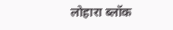लोहारा ब्लॉक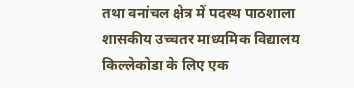तथा वनांचल क्षेत्र में पदस्थ पाठशाला शासकीय उच्चतर माध्यमिक विद्यालय किल्लेकोडा के लिए एक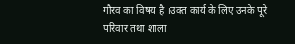गौरव का विषय है ।उक्त कार्य के लिए उनके पूरे परिवार तथा शाला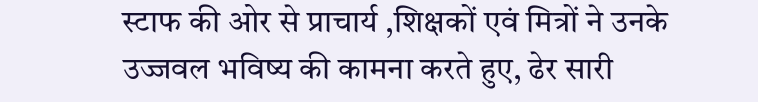स्टाफ की ओर से प्राचार्य ,शिक्षकों एवं मित्रों ने उनके उज्जवल भविष्य की कामना करते हुए, ढेर सारी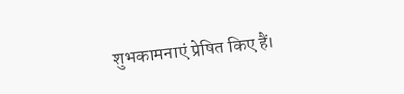शुभकामनाएं प्रेषित किए हैं।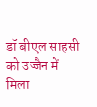डॉ बीएल साहसी को उज्जैन में मिला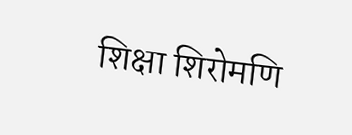शिक्षा शिरोमणि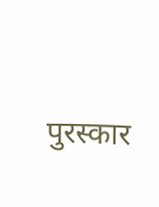पुरस्कार